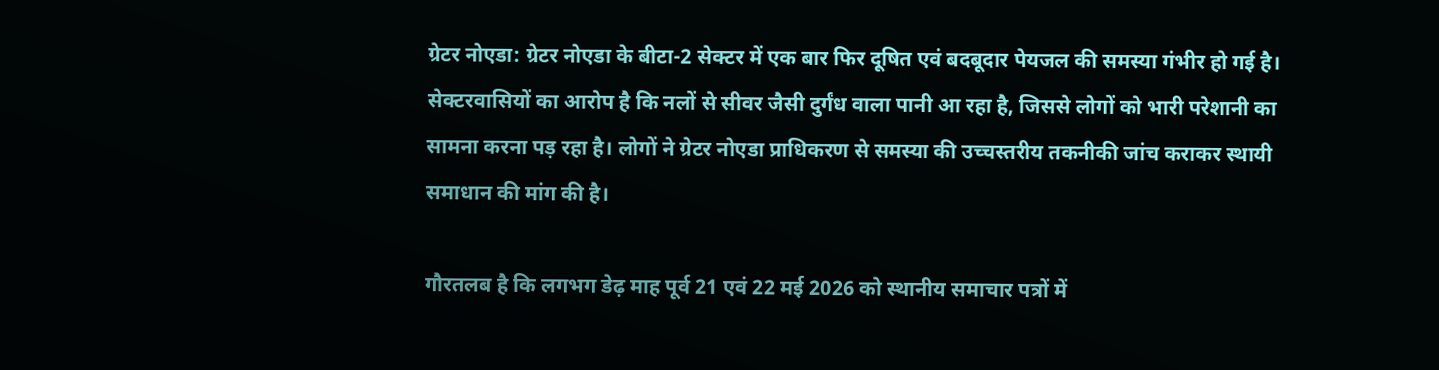ग्रेटर नोएडा: ग्रेटर नोएडा के बीटा-2 सेक्टर में एक बार फिर दूषित एवं बदबूदार पेयजल की समस्या गंभीर हो गई है। सेक्टरवासियों का आरोप है कि नलों से सीवर जैसी दुर्गंध वाला पानी आ रहा है, जिससे लोगों को भारी परेशानी का सामना करना पड़ रहा है। लोगों ने ग्रेटर नोएडा प्राधिकरण से समस्या की उच्चस्तरीय तकनीकी जांच कराकर स्थायी समाधान की मांग की है।

गौरतलब है कि लगभग डेढ़ माह पूर्व 21 एवं 22 मई 2026 को स्थानीय समाचार पत्रों में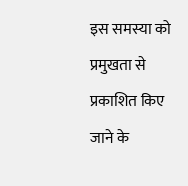इस समस्या को प्रमुखता से प्रकाशित किए जाने के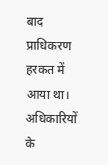बाद प्राधिकरण हरकत में आया था। अधिकारियों के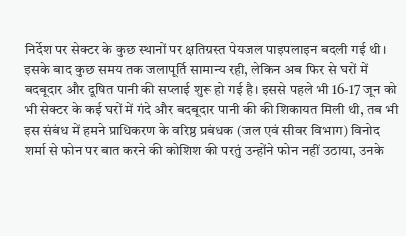निर्देश पर सेक्टर के कुछ स्थानों पर क्षतिग्रस्त पेयजल पाइपलाइन बदली गई थी। इसके बाद कुछ समय तक जलापूर्ति सामान्य रही, लेकिन अब फिर से घरों में बदबूदार और दूषित पानी की सप्लाई शुरू हो गई है। इससे पहले भी 16-17 जून को भी सेक्टर के कई घरों में गंदे और बदबूदार पानी की की शिकायत मिली थी, तब भी इस संबंध में हमने प्राधिकरण के वरिष्ठ प्रबंधक (जल एवं सीवर विभाग) विनोद शर्मा से फोन पर बात करने की कोशिश की परतुं उन्होंने फोन नहीं उठाया, उनके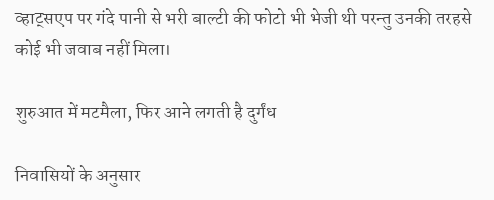व्हाट्सएप पर गंदे पानी से भरी बाल्टी की फोटो भी भेजी थी परन्तु उनकी तरहसे कोई भी जवाब नहीं मिला।

शुरुआत में मटमैला, फिर आने लगती है दुर्गंध

निवासियों के अनुसार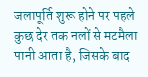जलापूर्ति शुरू होने पर पहले कुछ देर तक नलों से मटमैला पानी आता है, जिसके बाद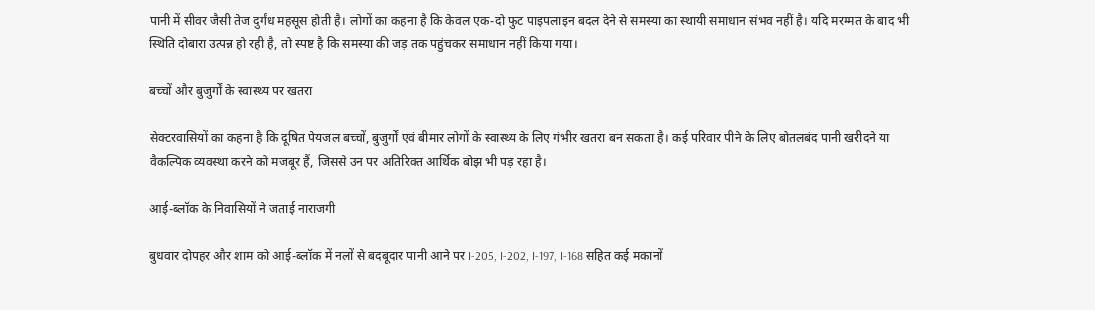पानी में सीवर जैसी तेज दुर्गंध महसूस होती है। लोगों का कहना है कि केवल एक-दो फुट पाइपलाइन बदल देने से समस्या का स्थायी समाधान संभव नहीं है। यदि मरम्मत के बाद भी स्थिति दोबारा उत्पन्न हो रही है, तो स्पष्ट है कि समस्या की जड़ तक पहुंचकर समाधान नहीं किया गया।

बच्चों और बुजुर्गों के स्वास्थ्य पर खतरा

सेक्टरवासियों का कहना है कि दूषित पेयजल बच्चों, बुजुर्गों एवं बीमार लोगों के स्वास्थ्य के लिए गंभीर खतरा बन सकता है। कई परिवार पीने के लिए बोतलबंद पानी खरीदने या वैकल्पिक व्यवस्था करने को मजबूर हैं, जिससे उन पर अतिरिक्त आर्थिक बोझ भी पड़ रहा है।

आई-ब्लॉक के निवासियों ने जताई नाराजगी

बुधवार दोपहर और शाम को आई-ब्लॉक में नलों से बदबूदार पानी आने पर I-205, I-202, I-197, I-168 सहित कई मकानों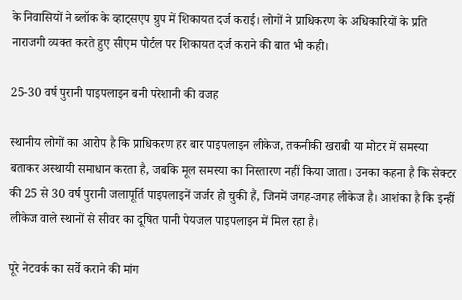के निवासियों ने ब्लॉक के व्हाट्सएप ग्रुप में शिकायत दर्ज कराई। लोगों ने प्राधिकरण के अधिकारियों के प्रति नाराजगी व्यक्त करते हुए सीएम पोर्टल पर शिकायत दर्ज कराने की बात भी कही।

25-30 वर्ष पुरानी पाइपलाइन बनी परेशानी की वजह

स्थानीय लोगों का आरोप है कि प्राधिकरण हर बार पाइपलाइन लीकेज, तकनीकी खराबी या मोटर में समस्या बताकर अस्थायी समाधान करता है, जबकि मूल समस्या का निस्तारण नहीं किया जाता। उनका कहना है कि सेक्टर की 25 से 30 वर्ष पुरानी जलापूर्ति पाइपलाइनें जर्जर हो चुकी हैं, जिनमें जगह-जगह लीकेज है। आशंका है कि इन्हीं लीकेज वाले स्थानों से सीवर का दूषित पानी पेयजल पाइपलाइन में मिल रहा है।

पूरे नेटवर्क का सर्वे कराने की मांग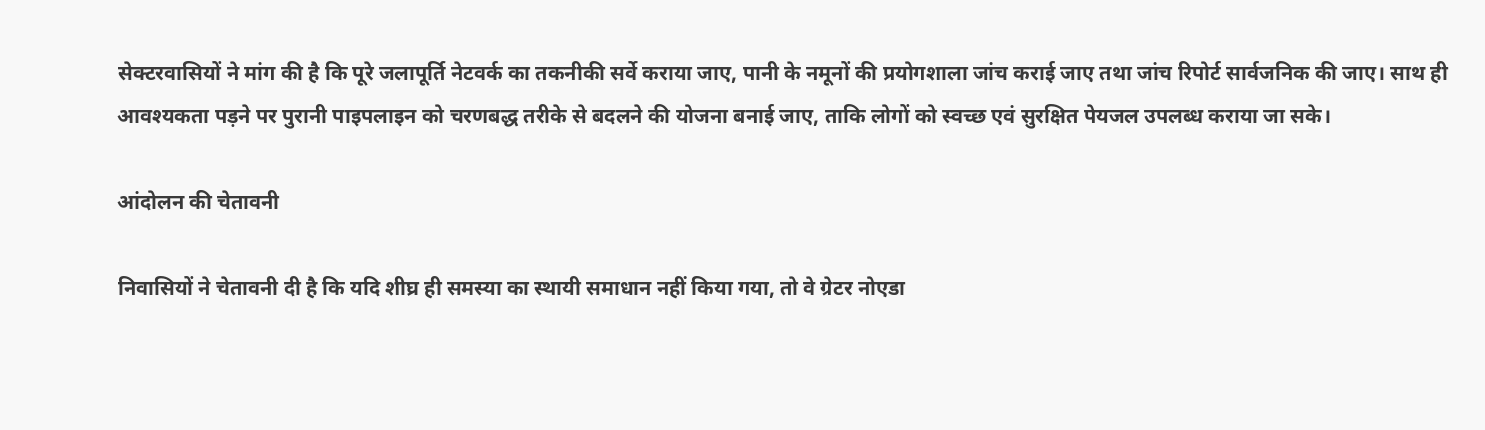सेक्टरवासियों ने मांग की है कि पूरे जलापूर्ति नेटवर्क का तकनीकी सर्वे कराया जाए, पानी के नमूनों की प्रयोगशाला जांच कराई जाए तथा जांच रिपोर्ट सार्वजनिक की जाए। साथ ही आवश्यकता पड़ने पर पुरानी पाइपलाइन को चरणबद्ध तरीके से बदलने की योजना बनाई जाए, ताकि लोगों को स्वच्छ एवं सुरक्षित पेयजल उपलब्ध कराया जा सके।

आंदोलन की चेतावनी

निवासियों ने चेतावनी दी है कि यदि शीघ्र ही समस्या का स्थायी समाधान नहीं किया गया, तो वे ग्रेटर नोएडा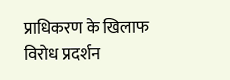प्राधिकरण के खिलाफ विरोध प्रदर्शन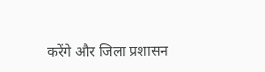करेंगे और जिला प्रशासन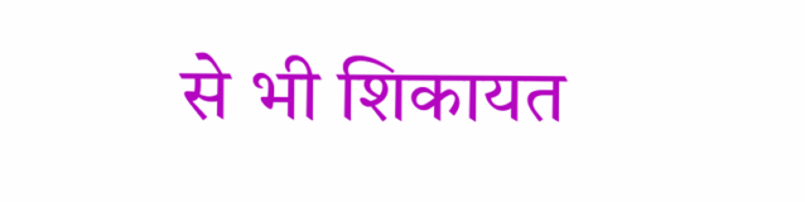से भी शिकायत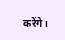करेंगे।